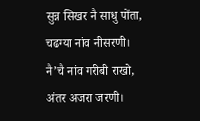सुन्न सिखर नै साधु पोंता, चढग्या नांव नीसरणी।
नै’चै नांव गरीबी राखो, अंतर अजरा जरणी।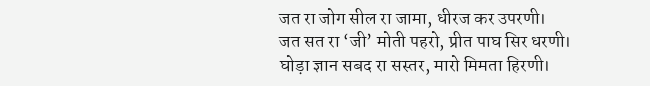जत रा जोग सील रा जामा, धीरज कर उपरणी।
जत सत रा ‘जी’ मोती पहरो, प्रीत पाघ सिर धरणी।
घोड़ा ज्ञान सबद रा सस्तर, मारो मिमता हिरणी।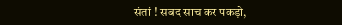संतां ! सबद साच कर पकड़ो,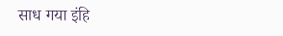साध गया इंहि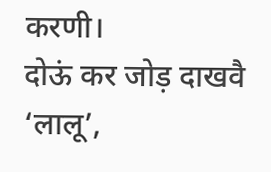करणी।
दोऊं कर जोड़ दाखवै ‘लालू’,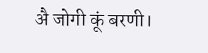अै जोगी कूं बरणी।